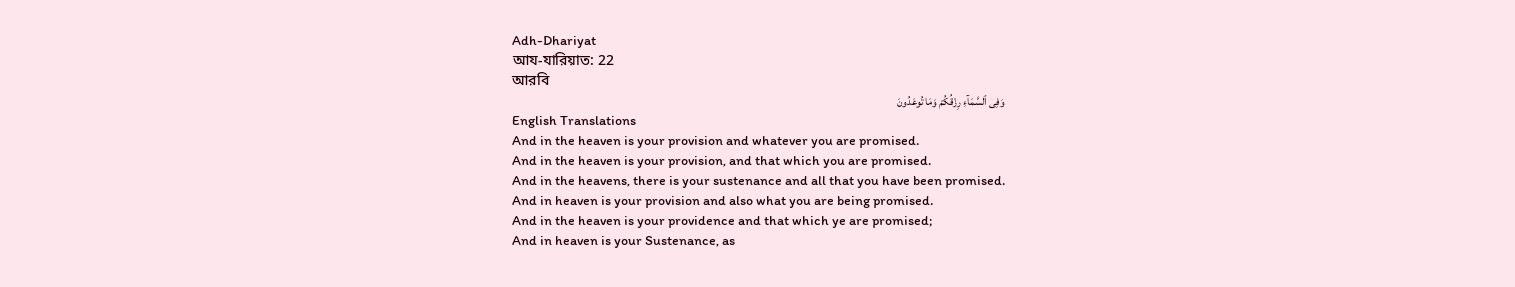Adh-Dhariyat
আয-যারিয়াত: 22
আরবি
وَفِى ٱلسَّمَآءِ رِزْقُكُمْ وَمَا تُوعَدُونَ
English Translations
And in the heaven is your provision and whatever you are promised.
And in the heaven is your provision, and that which you are promised.
And in the heavens, there is your sustenance and all that you have been promised.
And in heaven is your provision and also what you are being promised.
And in the heaven is your providence and that which ye are promised;
And in heaven is your Sustenance, as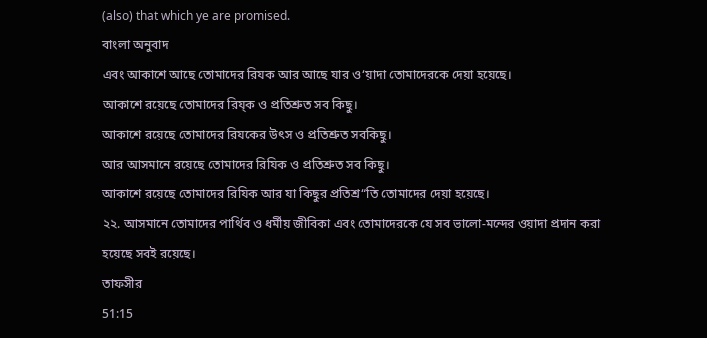(also) that which ye are promised.
বাংলা অনুবাদ
এবং আকাশে আছে তোমাদের রিযক আর আছে যার ও‘য়াদা তোমাদেরকে দেয়া হয়েছে।
আকাশে রয়েছে তোমাদের রিয্ক ও প্রতিশ্রুত সব কিছু।
আকাশে রয়েছে তোমাদের রিযকের উৎস ও প্রতিশ্রুত সবকিছু।
আর আসমানে রয়েছে তোমাদের রিযিক ও প্রতিশ্রুত সব কিছু।
আকাশে রয়েছে তোমাদের রিযিক আর যা কিছুর প্রতিশ্র“তি তোমাদের দেয়া হয়েছে।
২২. আসমানে তোমাদের পার্থিব ও ধর্মীয় জীবিকা এবং তোমাদেরকে যে সব ভালো-মন্দের ওয়াদা প্রদান করা হয়েছে সবই রয়েছে।
তাফসীর
51:15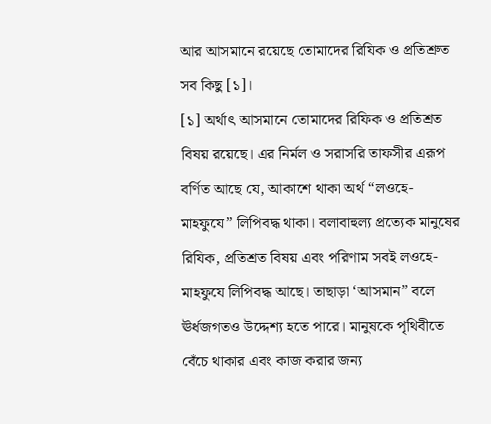আর আসমানে রয়েছে তোমাদের রিযিক ও প্রতিশ্রুত সব কিছু [১]।
[১] অর্থাৎ আসমানে তোমাদের রিফিক ও প্রতিশ্রত বিষয় রয়েছে। এর নির্মল ও সরাসরি তাফসীর এরূপ বৰ্ণিত আছে যে, আকাশে থাকা অর্থ “লওহে-মাহফুযে” লিপিবদ্ধ থাকা। বলাবাহুল্য প্রত্যেক মানুষের রিযিক, প্রতিশ্রত বিষয় এবং পরিণাম সবই লওহে-মাহফুযে লিপিবদ্ধ আছে। তাছাড়া ‘আসমান” বলে ঊর্ধজগতও উদ্দেশ্য হতে পারে। মানুষকে পৃথিবীতে বেঁচে থাকার এবং কাজ করার জন্য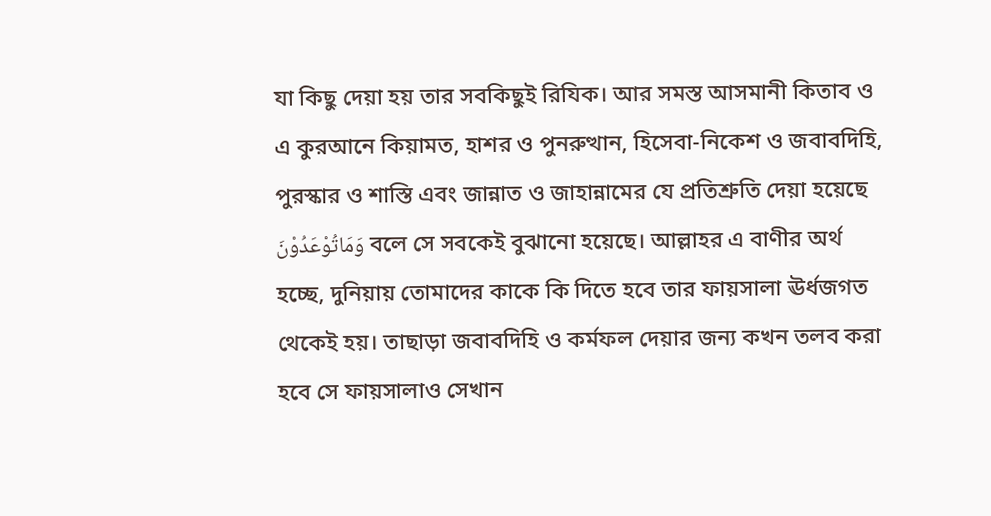যা কিছু দেয়া হয় তার সবকিছুই রিযিক। আর সমস্ত আসমানী কিতাব ও এ কুরআনে কিয়ামত, হাশর ও পুনরুত্থান, হিসেবা-নিকেশ ও জবাবদিহি, পুরস্কার ও শাস্তি এবং জান্নাত ও জাহান্নামের যে প্রতিশ্রুতি দেয়া হয়েছে وَمَاتُوْعَدُوْنَ বলে সে সবকেই বুঝানো হয়েছে। আল্লাহর এ বাণীর অর্থ হচ্ছে, দুনিয়ায় তোমাদের কাকে কি দিতে হবে তার ফায়সালা ঊর্ধজগত থেকেই হয়। তাছাড়া জবাবদিহি ও কর্মফল দেয়ার জন্য কখন তলব করা হবে সে ফায়সালাও সেখান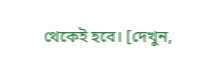থেকেই হবে। [দেখুন,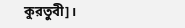কুরতুবী]।